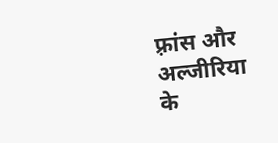फ़्रांस और अल्जीरिया के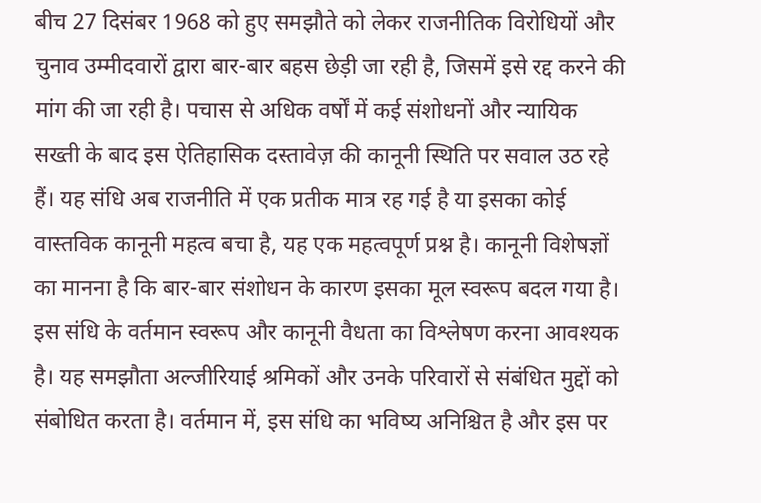बीच 27 दिसंबर 1968 को हुए समझौते को लेकर राजनीतिक विरोधियों और चुनाव उम्मीदवारों द्वारा बार-बार बहस छेड़ी जा रही है, जिसमें इसे रद्द करने की मांग की जा रही है। पचास से अधिक वर्षों में कई संशोधनों और न्यायिक सख्ती के बाद इस ऐतिहासिक दस्तावेज़ की कानूनी स्थिति पर सवाल उठ रहे हैं। यह संधि अब राजनीति में एक प्रतीक मात्र रह गई है या इसका कोई वास्तविक कानूनी महत्व बचा है, यह एक महत्वपूर्ण प्रश्न है। कानूनी विशेषज्ञों का मानना है कि बार-बार संशोधन के कारण इसका मूल स्वरूप बदल गया है। इस संधि के वर्तमान स्वरूप और कानूनी वैधता का विश्लेषण करना आवश्यक है। यह समझौता अल्जीरियाई श्रमिकों और उनके परिवारों से संबंधित मुद्दों को संबोधित करता है। वर्तमान में, इस संधि का भविष्य अनिश्चित है और इस पर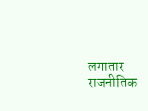लगातार राजनीतिक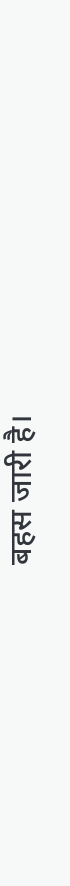बहस जारी है।